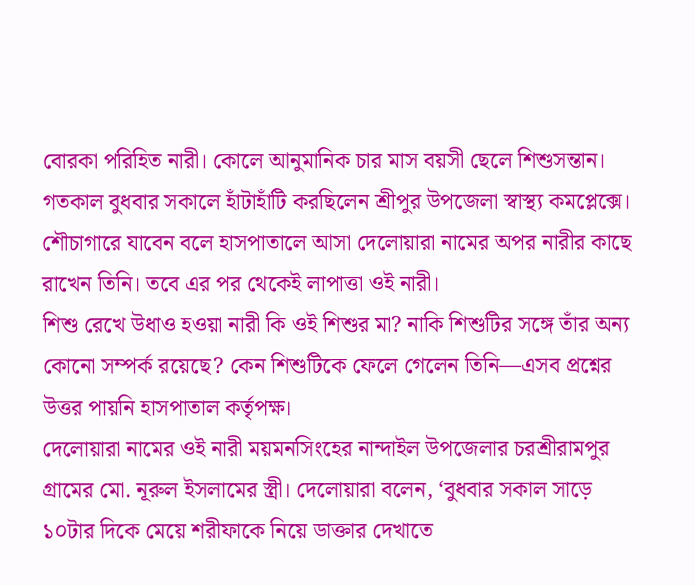বোরকা পরিহিত নারী। কোলে আনুমানিক চার মাস বয়সী ছেলে শিশুসন্তান। গতকাল বুধবার সকালে হাঁটাহাঁটি করছিলেন শ্রীপুর উপজেলা স্বাস্থ্য কমপ্লেক্সে। শৌচাগারে যাবেন বলে হাসপাতালে আসা দেলোয়ারা নামের অপর নারীর কাছে রাখেন তিনি। তবে এর পর থেকেই লাপাত্তা ওই নারী।
শিশু রেখে উধাও হওয়া নারী কি ওই শিশুর মা? নাকি শিশুটির সঙ্গে তাঁর অন্য কোনো সম্পর্ক রয়েছে? কেন শিশুটিকে ফেলে গেলেন তিনি—এসব প্রশ্নের উত্তর পায়নি হাসপাতাল কর্তৃপক্ষ।
দেলোয়ারা নামের ওই নারী ময়মনসিংহের নান্দাইল উপজেলার চরশ্রীরামপুর গ্রামের মো. নূরুল ইসলামের স্ত্রী। দেলোয়ারা বলেন, ‘বুধবার সকাল সাড়ে ১০টার দিকে মেয়ে শরীফাকে নিয়ে ডাক্তার দেখাতে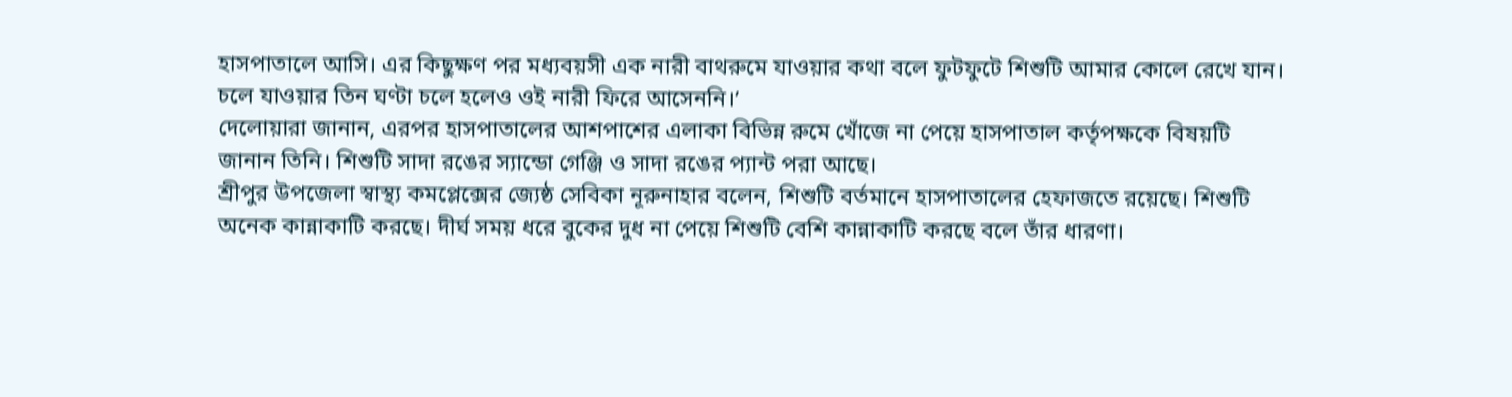হাসপাতালে আসি। এর কিছুক্ষণ পর মধ্যবয়সী এক নারী বাথরুমে যাওয়ার কথা বলে ফুটফুটে শিশুটি আমার কোলে রেখে যান। চলে যাওয়ার তিন ঘণ্টা চলে হলেও ওই নারী ফিরে আসেননি।’
দেলোয়ারা জানান, এরপর হাসপাতালের আশপাশের এলাকা বিভিন্ন রুমে খোঁজে না পেয়ে হাসপাতাল কর্তৃপক্ষকে বিষয়টি জানান তিনি। শিশুটি সাদা রঙের স্যান্ডো গেঞ্জি ও সাদা রঙের প্যান্ট পরা আছে।
শ্রীপুর উপজেলা স্বাস্থ্য কমপ্লেক্সের জ্যেষ্ঠ সেবিকা নূরুনাহার বলেন, শিশুটি বর্তমানে হাসপাতালের হেফাজতে রয়েছে। শিশুটি অনেক কান্নাকাটি করছে। দীর্ঘ সময় ধরে বুকের দুধ না পেয়ে শিশুটি বেশি কান্নাকাটি করছে বলে তাঁর ধারণা।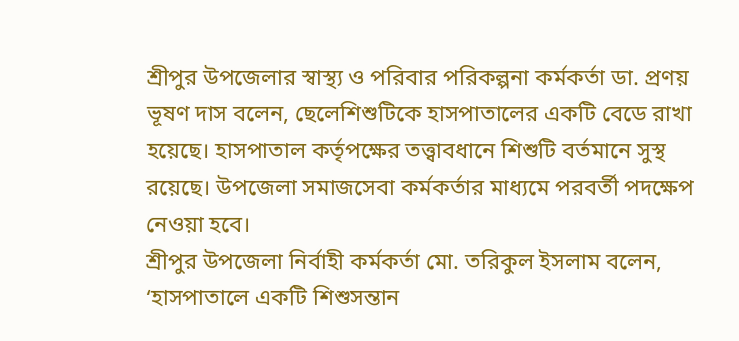শ্রীপুর উপজেলার স্বাস্থ্য ও পরিবার পরিকল্পনা কর্মকর্তা ডা. প্রণয় ভূষণ দাস বলেন, ছেলেশিশুটিকে হাসপাতালের একটি বেডে রাখা হয়েছে। হাসপাতাল কর্তৃপক্ষের তত্ত্বাবধানে শিশুটি বর্তমানে সুস্থ রয়েছে। উপজেলা সমাজসেবা কর্মকর্তার মাধ্যমে পরবর্তী পদক্ষেপ নেওয়া হবে।
শ্রীপুর উপজেলা নির্বাহী কর্মকর্তা মো. তরিকুল ইসলাম বলেন, ‘হাসপাতালে একটি শিশুসন্তান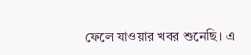ফেলে যাওয়ার খবর শুনেছি। এ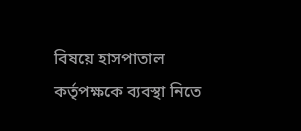বিষয়ে হাসপাতাল কর্তৃপক্ষকে ব্যবস্থা নিতে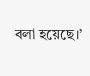বলা হয়েছে।’